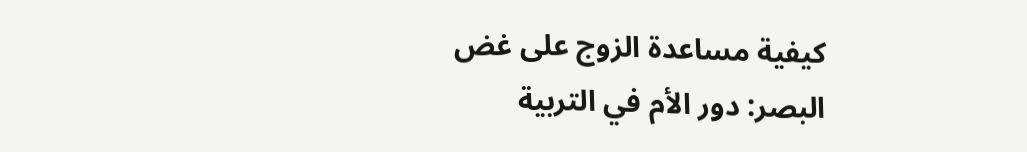كيفية مساعدة الزوج على غض البصر: دور الأم في التربية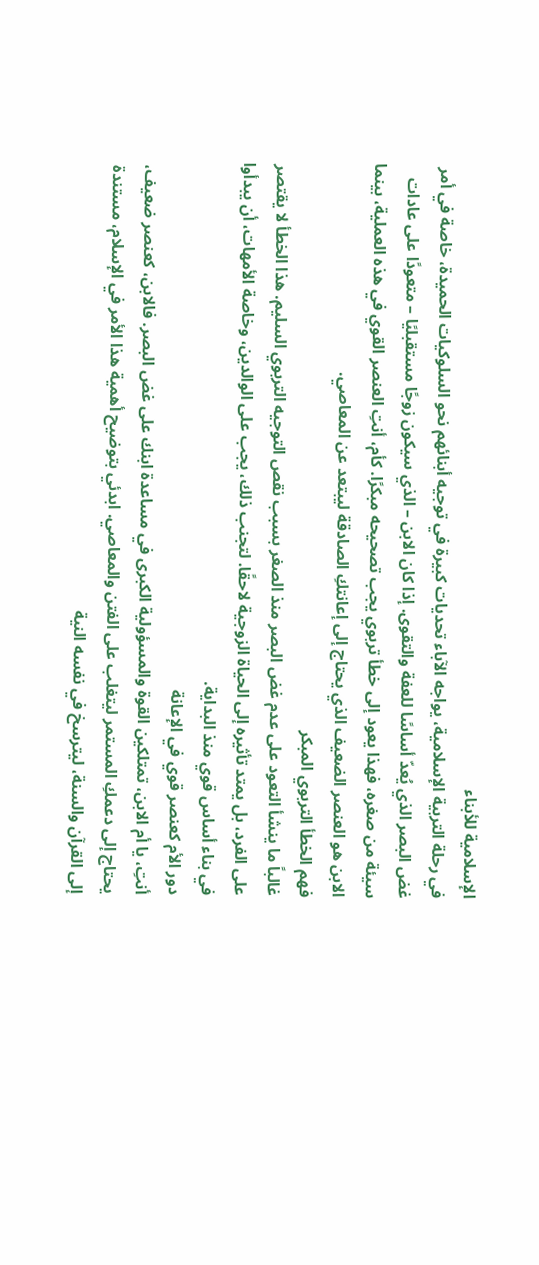الإسلامية للأبناء
في رحلة التربية الإسلامية، يواجه الآباء تحديات كبيرة في توجيه أبنائهم نحو السلوكيات الحميدة، خاصة في أمر غض البصر الذي يُعدّ أساسًا للعفة والتقوى. إذا كان الابن – الذي سيكون زوجًا مستقبليًا – متعودًا على عادات سيئة من صغره، فهذا يعود إلى خطأ تربوي يجب تصحيحه مبكرًا. كأم، أنتِ العنصر القوي في هذه العملية، بينما الابن هو العنصر الضعيف الذي يحتاج إلى إعانتكِ الصادقة ليبتعد عن المعاصي.
فهم الخطأ التربوي المبكر
غالباً ما ينشأ التعود على عدم غض البصر منذ الصغر بسبب نقص التوجيه التربوي السليم. هذا الخطأ لا يقتصر على الفرد، بل يمتد تأثيره إلى الحياة الزوجية لاحقًا. لتجنب ذلك، يجب على الوالدين، وخاصة الأمهات، أن يبدأوا في بناء أساس قوي منذ البداية.
دور الأم كعنصر قوي في الإعانة
أنتِ، يا أم الابن، تمتلكين القوة والمسؤولية الكبرى في مساعدة ابنك على غض البصر. فالابن، كعنصر ضعيف، يحتاج إلى دعمكِ المستمر ليتغلب على الفتن والمعاصي. ابدئي بتوضيح أهمية هذا الأمر في الإسلام، مستندة إلى القرآن والسنة، ليترسخ في نفسه النية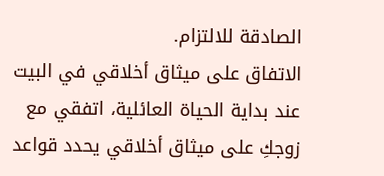الصادقة للالتزام.
الاتفاق على ميثاق أخلاقي في البيت
عند بداية الحياة العائلية، اتفقي مع زوجكِ على ميثاق أخلاقي يحدد قواعد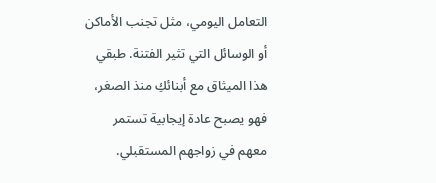التعامل اليومي، مثل تجنب الأماكن أو الوسائل التي تثير الفتنة. طبقي هذا الميثاق مع أبنائكِ منذ الصغر، فهو يصبح عادة إيجابية تستمر معهم في زواجهم المستقبلي.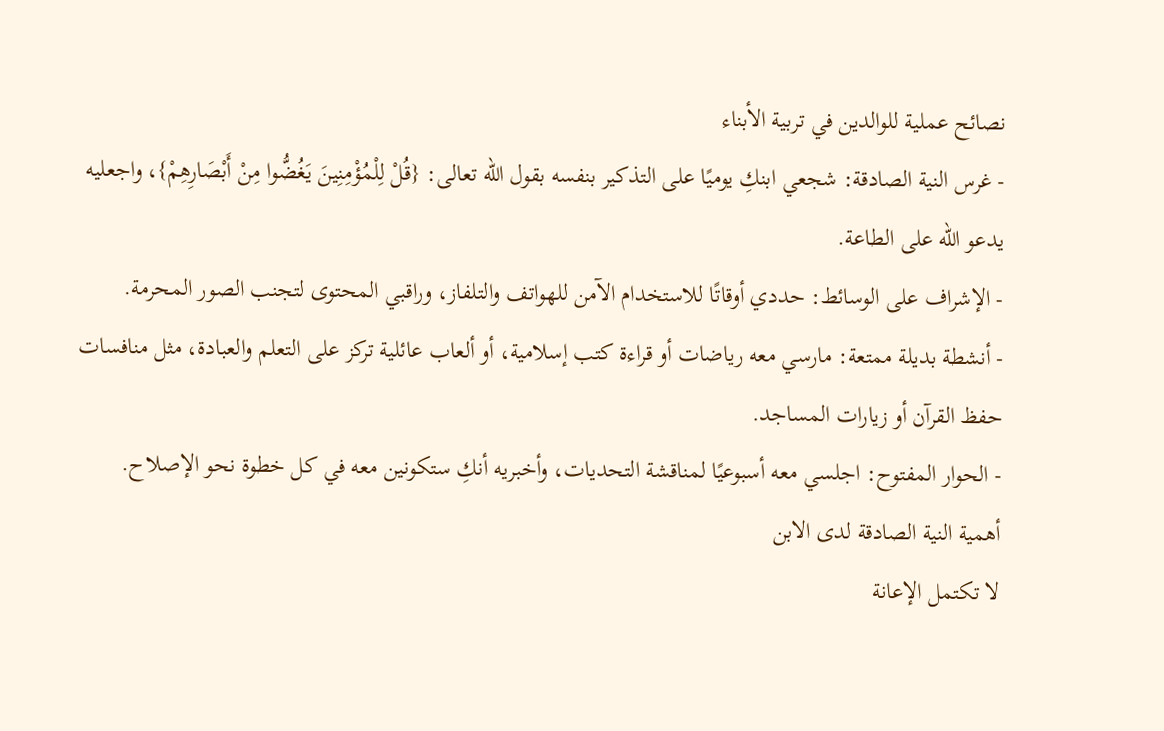نصائح عملية للوالدين في تربية الأبناء
- غرس النية الصادقة: شجعي ابنكِ يوميًا على التذكير بنفسه بقول الله تعالى: {قُلْ لِلْمُؤْمِنِينَ يَغُضُّوا مِنْ أَبْصَارِهِمْ}، واجعليه يدعو الله على الطاعة.
- الإشراف على الوسائط: حددي أوقاتًا للاستخدام الآمن للهواتف والتلفاز، وراقبي المحتوى لتجنب الصور المحرمة.
- أنشطة بديلة ممتعة: مارسي معه رياضات أو قراءة كتب إسلامية، أو ألعاب عائلية تركز على التعلم والعبادة، مثل منافسات حفظ القرآن أو زيارات المساجد.
- الحوار المفتوح: اجلسي معه أسبوعيًا لمناقشة التحديات، وأخبريه أنكِ ستكونين معه في كل خطوة نحو الإصلاح.
أهمية النية الصادقة لدى الابن
لا تكتمل الإعانة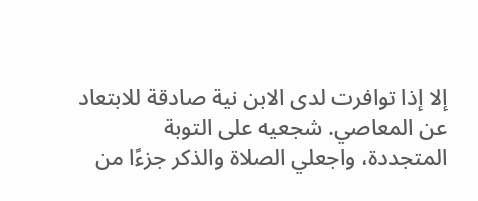إلا إذا توافرت لدى الابن نية صادقة للابتعاد عن المعاصي. شجعيه على التوبة المتجددة، واجعلي الصلاة والذكر جزءًا من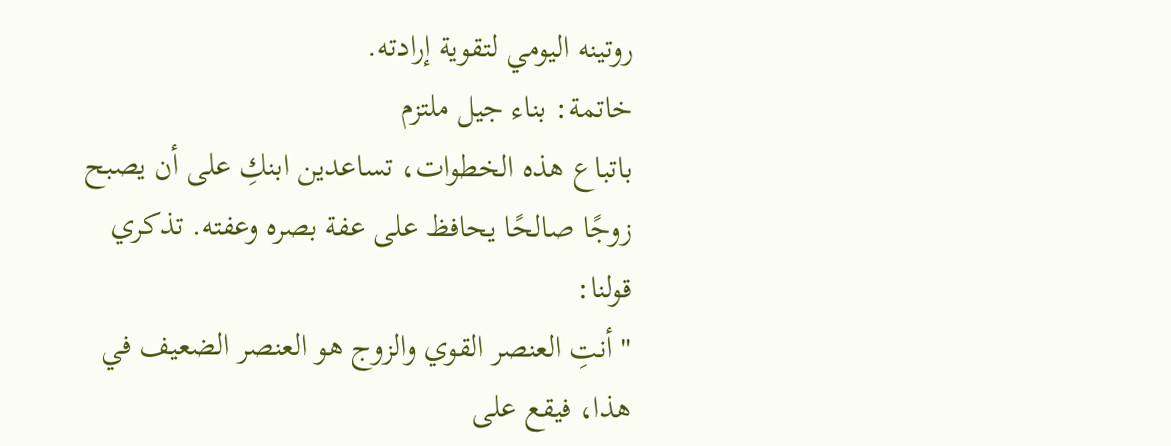روتينه اليومي لتقوية إرادته.
خاتمة: بناء جيل ملتزم
باتباع هذه الخطوات، تساعدين ابنكِ على أن يصبح زوجًا صالحًا يحافظ على عفة بصره وعفته. تذكري قولنا:
"أنتِ العنصر القوي والزوج هو العنصر الضعيف في هذا، فيقع على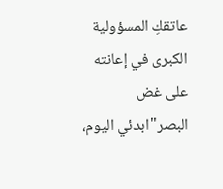عاتقكِ المسؤولية الكبرى في إعانته على غض البصر"ابدئي اليوم،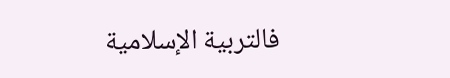فالتربية الإسلامية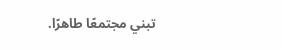تبني مجتمعًا طاهرًا.